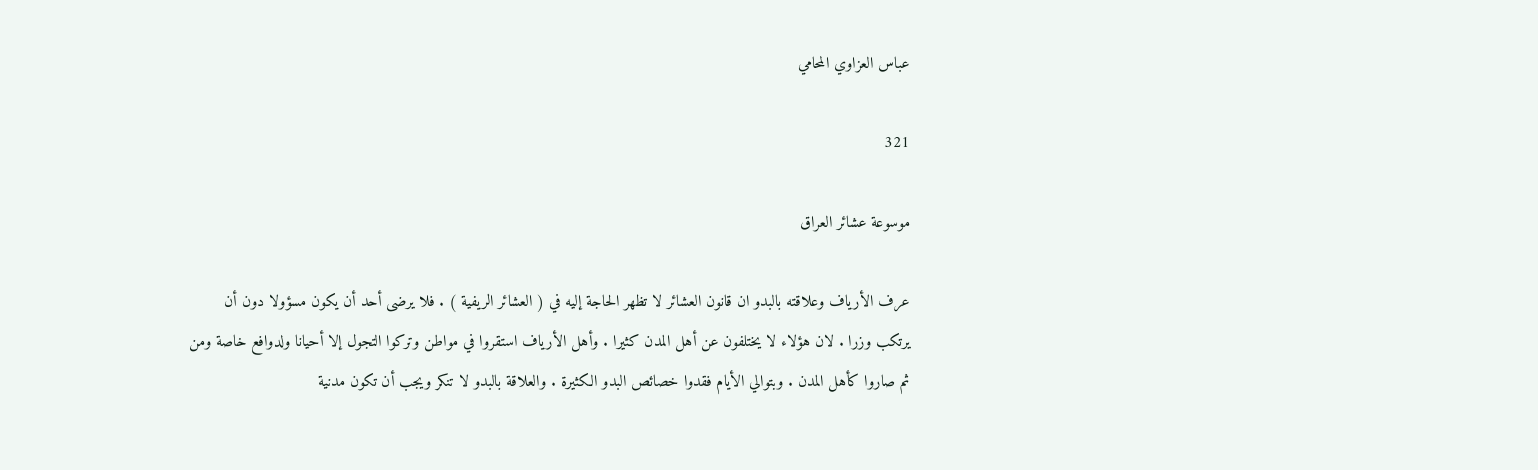عباس العزاوي المحامي

321

موسوعة عشائر العراق

عرف الأرياف وعلاقته بالبدو ان قانون العشائر لا تظهر الحاجة إليه في ( العشائر الريفية ) . فلا يرضى أحد أن يكون مسؤولا دون أن يرتكب وزرا . لان هؤلاء لا يختلفون عن أهل المدن كثيرا . وأهل الأرياف استقروا في مواطن وتركوا التجول إلا أحيانا ولدوافع خاصة ومن ثم صاروا كأهل المدن . وبتوالي الأيام فقدوا خصائص البدو الكثيرة . والعلاقة بالبدو لا تنكر ويجب أن تكون مدنية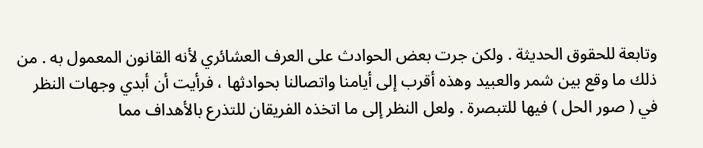وتابعة للحقوق الحديثة . ولكن جرت بعض الحوادث على العرف العشائري لأنه القانون المعمول به . من ذلك ما وقع بين شمر والعبيد وهذه أقرب إلى أيامنا واتصالنا بحوادثها ، فرأيت أن أبدي وجهات النظر في ( صور الحل ) فيها للتبصرة . ولعل النظر إلى ما اتخذه الفريقان للتذرع بالأهداف مما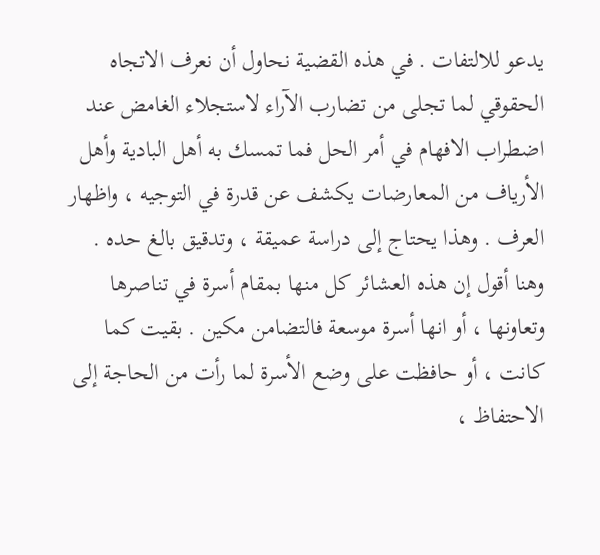يدعو للالتفات . في هذه القضية نحاول أن نعرف الاتجاه الحقوقي لما تجلى من تضارب الآراء لاستجلاء الغامض عند اضطراب الافهام في أمر الحل فما تمسك به أهل البادية وأهل الأرياف من المعارضات يكشف عن قدرة في التوجيه ، واظهار العرف . وهذا يحتاج إلى دراسة عميقة ، وتدقيق بالغ حده . وهنا أقول إن هذه العشائر كل منها بمقام أسرة في تناصرها وتعاونها ، أو انها أسرة موسعة فالتضامن مكين . بقيت كما كانت ، أو حافظت على وضع الأسرة لما رأت من الحاجة إلى الاحتفاظ ،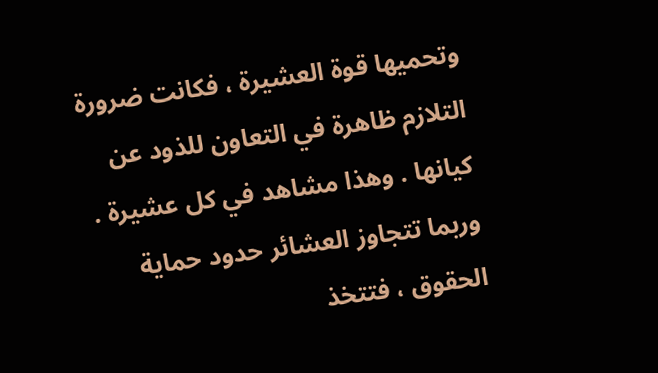وتحميها قوة العشيرة ، فكانت ضرورة التلازم ظاهرة في التعاون للذود عن كيانها . وهذا مشاهد في كل عشيرة . وربما تتجاوز العشائر حدود حماية الحقوق ، فتتخذ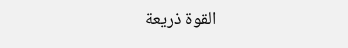القوة ذريعة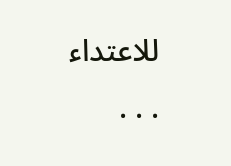للاعتداء . . .